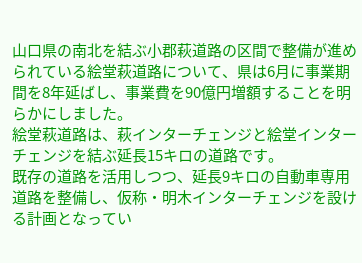山口県の南北を結ぶ小郡萩道路の区間で整備が進められている絵堂萩道路について、県は6月に事業期間を8年延ばし、事業費を90億円増額することを明らかにしました。
絵堂萩道路は、萩インターチェンジと絵堂インターチェンジを結ぶ延長15キロの道路です。
既存の道路を活用しつつ、延長9キロの自動車専用道路を整備し、仮称・明木インターチェンジを設ける計画となってい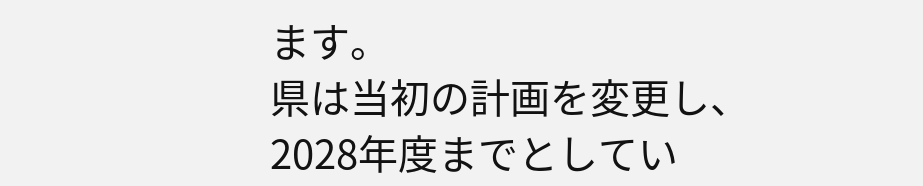ます。
県は当初の計画を変更し、2028年度までとしてい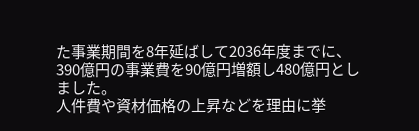た事業期間を8年延ばして2036年度までに、390億円の事業費を90億円増額し480億円としました。
人件費や資材価格の上昇などを理由に挙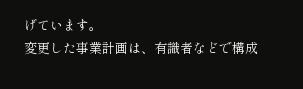げています。
変更した事業計画は、有識者などで構成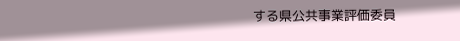する県公共事業評価委員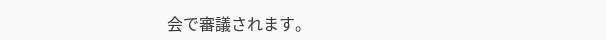会で審議されます。